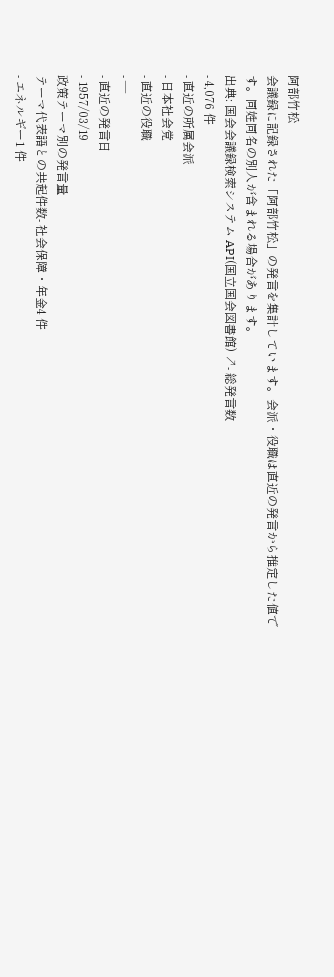阿部竹松
会議録に記録された「阿部竹松」の発言を集計しています。会派・役職は直近の発言から推定した値です。同姓同名の別人が含まれる場合があります。
出典: 国会会議録検索システム API(国立国会図書館) ↗- 総発言数
- 4,076 件
- 直近の所属会派
- 日本社会党
- 直近の役職
- —
- 直近の発言日
- 1957/03/19
政策テーマ別の発言量
テーマ代表語との共起件数- 社会保障・年金4 件
- エネルギー1 件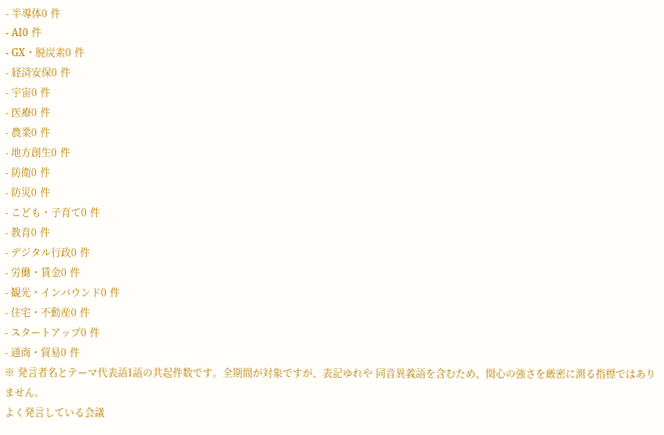- 半導体0 件
- AI0 件
- GX・脱炭素0 件
- 経済安保0 件
- 宇宙0 件
- 医療0 件
- 農業0 件
- 地方創生0 件
- 防衛0 件
- 防災0 件
- こども・子育て0 件
- 教育0 件
- デジタル行政0 件
- 労働・賃金0 件
- 観光・インバウンド0 件
- 住宅・不動産0 件
- スタートアップ0 件
- 通商・貿易0 件
※ 発言者名とテーマ代表語1語の共起件数です。全期間が対象ですが、表記ゆれや 同音異義語を含むため、関心の強さを厳密に測る指標ではありません。
よく発言している会議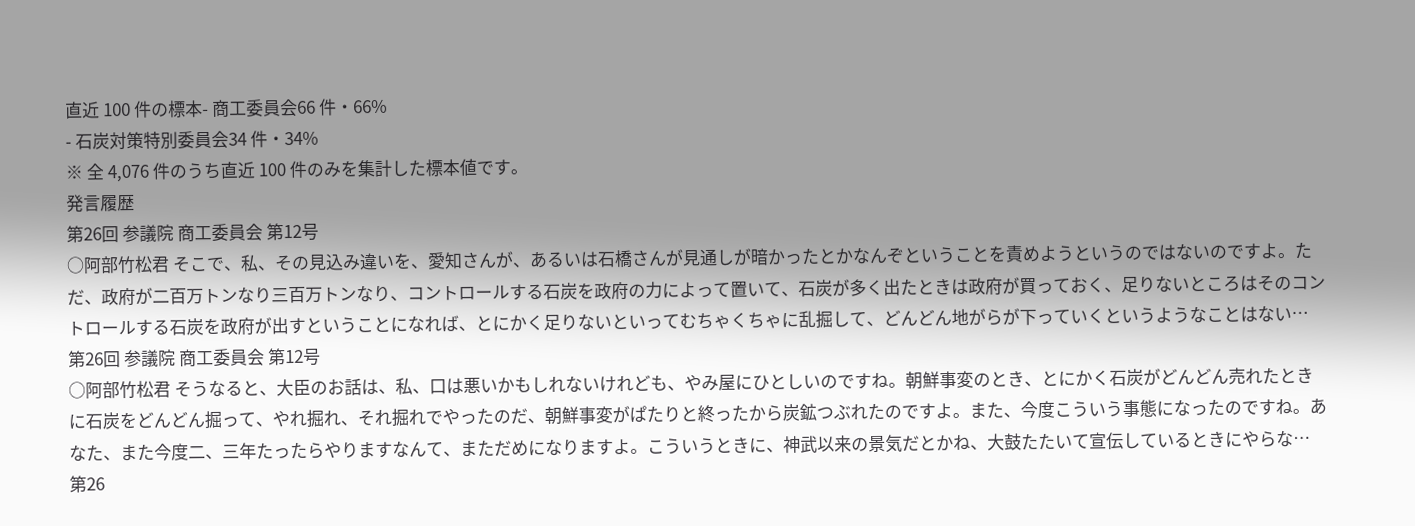直近 100 件の標本- 商工委員会66 件・66%
- 石炭対策特別委員会34 件・34%
※ 全 4,076 件のうち直近 100 件のみを集計した標本値です。
発言履歴
第26回 参議院 商工委員会 第12号
○阿部竹松君 そこで、私、その見込み違いを、愛知さんが、あるいは石橋さんが見通しが暗かったとかなんぞということを責めようというのではないのですよ。ただ、政府が二百万トンなり三百万トンなり、コントロールする石炭を政府の力によって置いて、石炭が多く出たときは政府が買っておく、足りないところはそのコントロールする石炭を政府が出すということになれば、とにかく足りないといってむちゃくちゃに乱掘して、どんどん地がらが下っていくというようなことはない…
第26回 参議院 商工委員会 第12号
○阿部竹松君 そうなると、大臣のお話は、私、口は悪いかもしれないけれども、やみ屋にひとしいのですね。朝鮮事変のとき、とにかく石炭がどんどん売れたときに石炭をどんどん掘って、やれ掘れ、それ掘れでやったのだ、朝鮮事変がぱたりと終ったから炭鉱つぶれたのですよ。また、今度こういう事態になったのですね。あなた、また今度二、三年たったらやりますなんて、まただめになりますよ。こういうときに、神武以来の景気だとかね、大鼓たたいて宣伝しているときにやらな…
第26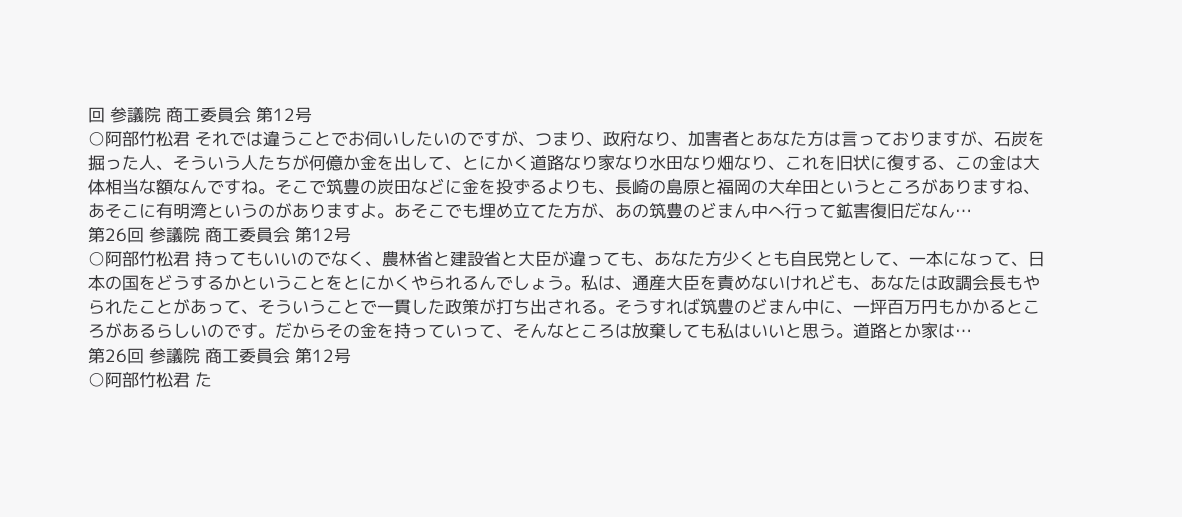回 参議院 商工委員会 第12号
○阿部竹松君 それでは違うことでお伺いしたいのですが、つまり、政府なり、加害者とあなた方は言っておりますが、石炭を掘った人、そういう人たちが何億か金を出して、とにかく道路なり家なり水田なり畑なり、これを旧状に復する、この金は大体相当な額なんですね。そこで筑豊の炭田などに金を投ずるよりも、長崎の島原と福岡の大牟田というところがありますね、あそこに有明湾というのがありますよ。あそこでも埋め立てた方が、あの筑豊のどまん中へ行って鉱害復旧だなん…
第26回 参議院 商工委員会 第12号
○阿部竹松君 持ってもいいのでなく、農林省と建設省と大臣が違っても、あなた方少くとも自民党として、一本になって、日本の国をどうするかということをとにかくやられるんでしょう。私は、通産大臣を責めないけれども、あなたは政調会長もやられたことがあって、そういうことで一貫した政策が打ち出される。そうすれば筑豊のどまん中に、一坪百万円もかかるところがあるらしいのです。だからその金を持っていって、そんなところは放棄しても私はいいと思う。道路とか家は…
第26回 参議院 商工委員会 第12号
○阿部竹松君 た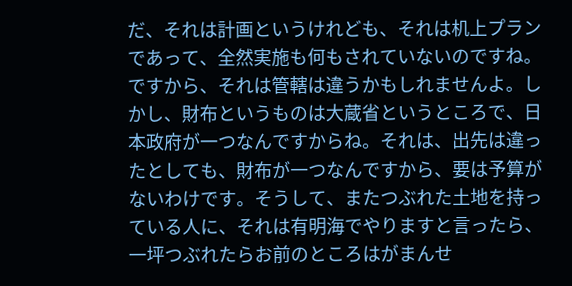だ、それは計画というけれども、それは机上プランであって、全然実施も何もされていないのですね。ですから、それは管轄は違うかもしれませんよ。しかし、財布というものは大蔵省というところで、日本政府が一つなんですからね。それは、出先は違ったとしても、財布が一つなんですから、要は予算がないわけです。そうして、またつぶれた土地を持っている人に、それは有明海でやりますと言ったら、一坪つぶれたらお前のところはがまんせ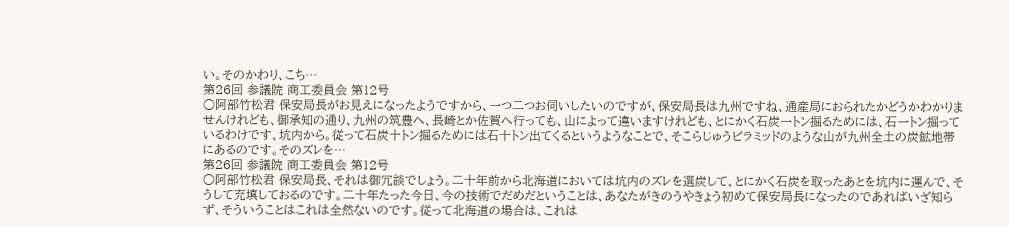い。そのかわり、こち…
第26回 参議院 商工委員会 第12号
○阿部竹松君 保安局長がお見えになったようですから、一つ二つお伺いしたいのですが、保安局長は九州ですね、通産局におられたかどうかわかりませんけれども、御承知の通り、九州の筑豊へ、長崎とか佐賀へ行っても、山によって違いますけれども、とにかく石炭一トン掘るためには、石一トン掘っているわけです、坑内から。従って石炭十トン掘るためには石十トン出てくるというようなことで、そこらじゅうピラミッドのような山が九州全土の炭鉱地帯にあるのです。そのズレを…
第26回 参議院 商工委員会 第12号
○阿部竹松君 保安局長、それは御冗談でしょう。二十年前から北海道においては坑内のズレを選炭して、とにかく石炭を取ったあとを坑内に運んで、そうして充填しておるのです。二十年たった今日、今の技術でだめだということは、あなたがきのうやきょう初めて保安局長になったのであればいざ知らず、そういうことはこれは全然ないのです。従って北海道の場合は、これは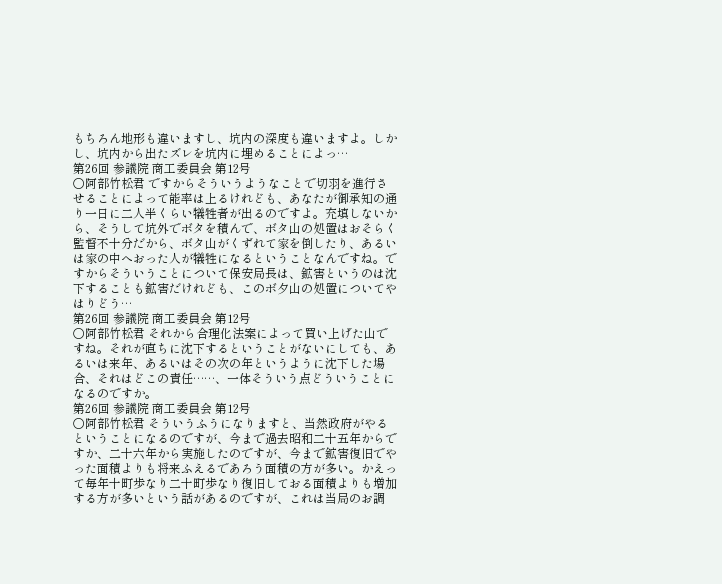もちろん地形も違いますし、坑内の深度も違いますよ。しかし、坑内から出たズレを坑内に埋めることによっ…
第26回 参議院 商工委員会 第12号
○阿部竹松君 ですからそういうようなことで切羽を進行させることによって能率は上るけれども、あなたが御承知の通り一日に二人半くらい犠牲者が出るのですよ。充填しないから、そうして坑外でボタを積んで、ボタ山の処置はおそらく監督不十分だから、ボタ山がくずれて家を倒したり、あるいは家の中へおった人が犠牲になるということなんですね。ですからそういうことについて保安局長は、鉱害というのは沈下することも鉱害だけれども、このボ夕山の処置についてやはりどう…
第26回 参議院 商工委員会 第12号
○阿部竹松君 それから合理化法案によって買い上げた山ですね。それが直ちに沈下するということがないにしても、あるいは来年、あるいはその次の年というように沈下した場合、それはどこの責任……、一体そういう点どういうことになるのですか。
第26回 参議院 商工委員会 第12号
○阿部竹松君 そういうふうになりますと、当然政府がやるということになるのですが、今まで過去昭和二十五年からですか、二十六年から実施したのですが、今まで鉱害復旧でやった面積よりも将来ふえるであろう面積の方が多い。かえって毎年十町歩なり二十町歩なり復旧しておる面積よりも増加する方が多いという話があるのですが、これは当局のお調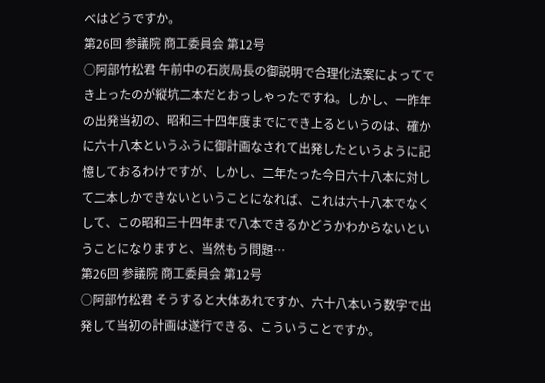べはどうですか。
第26回 参議院 商工委員会 第12号
○阿部竹松君 午前中の石炭局長の御説明で合理化法案によってでき上ったのが縦坑二本だとおっしゃったですね。しかし、一昨年の出発当初の、昭和三十四年度までにでき上るというのは、確かに六十八本というふうに御計画なされて出発したというように記憶しておるわけですが、しかし、二年たった今日六十八本に対して二本しかできないということになれば、これは六十八本でなくして、この昭和三十四年まで八本できるかどうかわからないということになりますと、当然もう問題…
第26回 参議院 商工委員会 第12号
○阿部竹松君 そうすると大体あれですか、六十八本いう数字で出発して当初の計画は遂行できる、こういうことですか。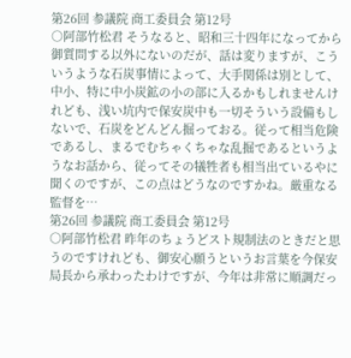第26回 参議院 商工委員会 第12号
○阿部竹松君 そうなると、昭和三十四年になってから御質問する以外にないのだが、話は変りますが、こういうような石炭事情によって、大手関係は別として、中小、特に中小炭鉱の小の部に入るかもしれませんけれども、浅い坑内で保安炭中も一切そういう設備もしないで、石炭をどんどん掘っておる。従って相当危険であるし、まるでむちゃくちゃな乱掘であるというようなお話から、従ってその犠牲者も相当出ているやに聞くのですが、この点はどうなのですかね。厳重なる監督を…
第26回 参議院 商工委員会 第12号
○阿部竹松君 昨年のちょうどスト規制法のときだと思うのですけれども、御安心願うというお言葉を今保安局長から承わったわけですが、今年は非常に順調だっ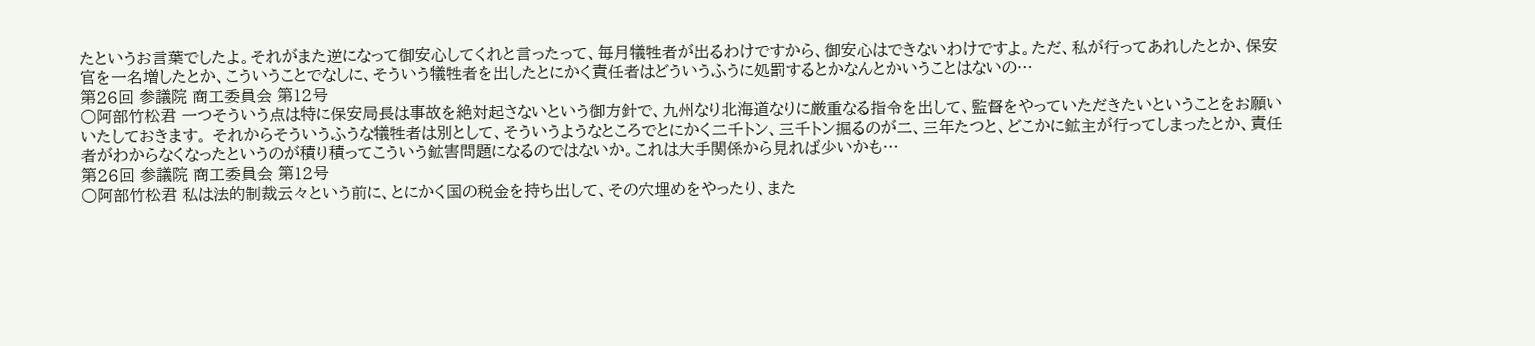たというお言葉でしたよ。それがまた逆になって御安心してくれと言ったって、毎月犠牲者が出るわけですから、御安心はできないわけですよ。ただ、私が行ってあれしたとか、保安官を一名増したとか、こういうことでなしに、そういう犠牲者を出したとにかく責任者はどういうふうに処罰するとかなんとかいうことはないの…
第26回 参議院 商工委員会 第12号
○阿部竹松君 一つそういう点は特に保安局長は事故を絶対起さないという御方針で、九州なり北海道なりに厳重なる指令を出して、監督をやっていただきたいということをお願いいたしておきます。 それからそういうふうな犠牲者は別として、そういうようなところでとにかく二千トン、三千トン掘るのが二、三年たつと、どこかに鉱主が行ってしまったとか、責任者がわからなくなったというのが積り積ってこういう鉱害問題になるのではないか。これは大手関係から見れば少いかも…
第26回 参議院 商工委員会 第12号
○阿部竹松君 私は法的制裁云々という前に、とにかく国の税金を持ち出して、その穴埋めをやったり、また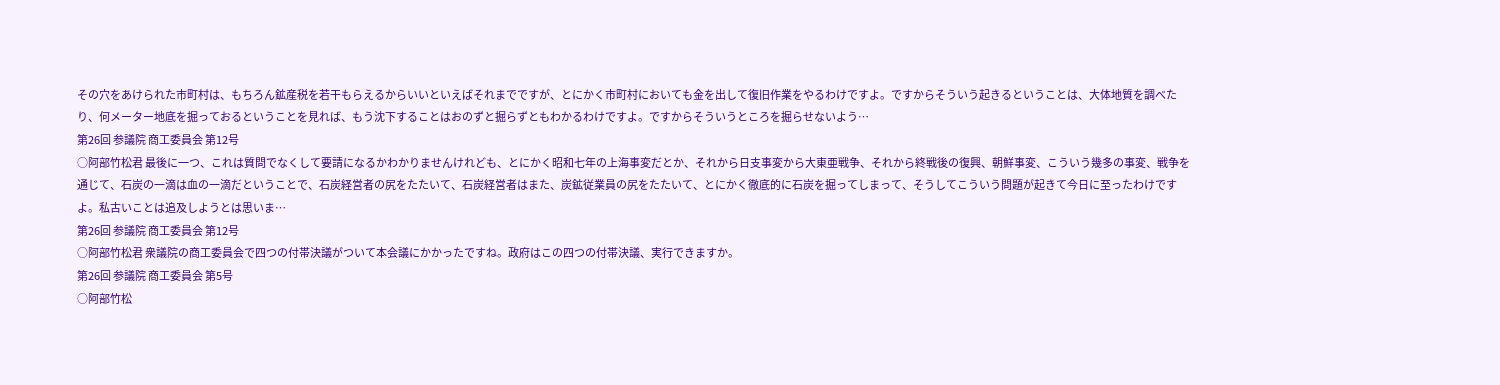その穴をあけられた市町村は、もちろん鉱産税を若干もらえるからいいといえばそれまでですが、とにかく市町村においても金を出して復旧作業をやるわけですよ。ですからそういう起きるということは、大体地質を調べたり、何メーター地底を掘っておるということを見れば、もう沈下することはおのずと掘らずともわかるわけですよ。ですからそういうところを掘らせないよう…
第26回 参議院 商工委員会 第12号
○阿部竹松君 最後に一つ、これは質問でなくして要請になるかわかりませんけれども、とにかく昭和七年の上海事変だとか、それから日支事変から大東亜戦争、それから終戦後の復興、朝鮮事変、こういう幾多の事変、戦争を通じて、石炭の一滴は血の一滴だということで、石炭経営者の尻をたたいて、石炭経営者はまた、炭鉱従業員の尻をたたいて、とにかく徹底的に石炭を掘ってしまって、そうしてこういう問題が起きて今日に至ったわけですよ。私古いことは追及しようとは思いま…
第26回 参議院 商工委員会 第12号
○阿部竹松君 衆議院の商工委員会で四つの付帯決議がついて本会議にかかったですね。政府はこの四つの付帯決議、実行できますか。
第26回 参議院 商工委員会 第5号
○阿部竹松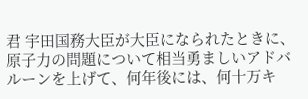君 宇田国務大臣が大臣になられたときに、原子力の問題について相当勇ましいアドバルーンを上げて、何年後には、何十万キ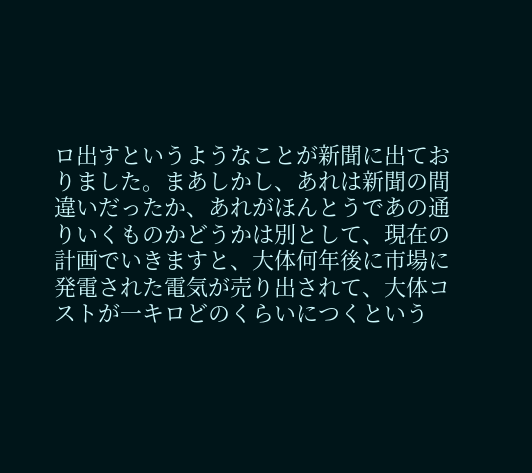ロ出すというようなことが新聞に出ておりました。まあしかし、あれは新聞の間違いだったか、あれがほんとうであの通りいくものかどうかは別として、現在の計画でいきますと、大体何年後に市場に発電された電気が売り出されて、大体コストが一キロどのくらいにつくという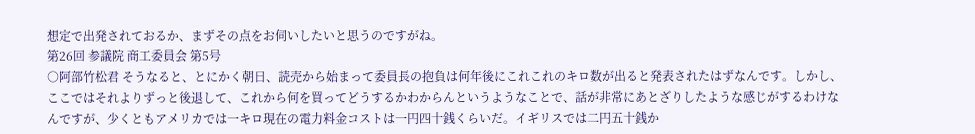想定で出発されておるか、まずその点をお伺いしたいと思うのですがね。
第26回 参議院 商工委員会 第5号
○阿部竹松君 そうなると、とにかく朝日、読売から始まって委員長の抱負は何年後にこれこれのキロ数が出ると発表されたはずなんです。しかし、ここではそれよりずっと後退して、これから何を買ってどうするかわからんというようなことで、話が非常にあとざりしたような感じがするわけなんですが、少くともアメリカでは一キロ現在の電力料金コストは一円四十銭くらいだ。イギリスでは二円五十銭か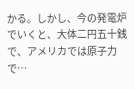かる。しかし、今の発電炉でいくと、大体二円五十銭で、アメリカでは原子力で…